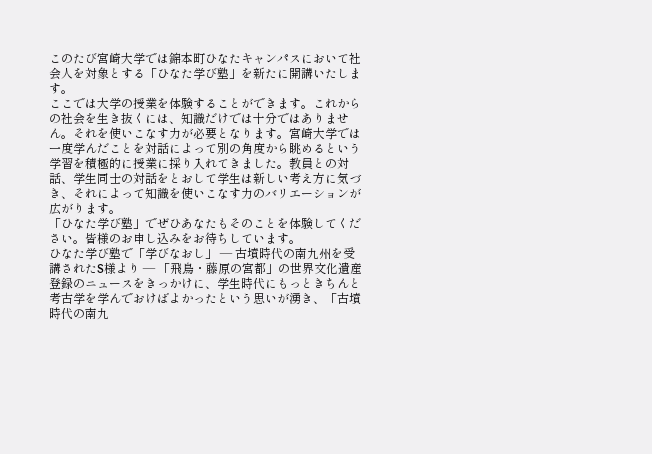このたび宮崎大学では錦本町ひなたキャンパスにおいて社会人を対象とする「ひなた学び塾」を新たに開講いたします。
ここでは大学の授業を体験することができます。これからの社会を生き抜くには、知識だけでは十分ではありません。それを使いこなす力が必要となります。宮崎大学では一度学んだことを対話によって別の角度から眺めるという学習を積極的に授業に採り入れてきました。教員との対話、学生同士の対話をとおして学生は新しい考え方に気づき、それによって知識を使いこなす力のバリエーションが広がります。
「ひなた学び塾」でぜひあなたもそのことを体験してください。皆様のお申し込みをお待ちしています。
ひなた学び塾で「学びなおし」 ― 古墳時代の南九州を受講されたS様より ― 「飛鳥・藤原の宮都」の世界文化遺産登録のニュースをきっかけに、学生時代にもっときちんと考古学を学んでおけばよかったという思いが湧き、「古墳時代の南九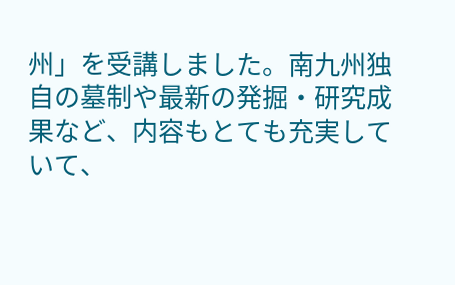州」を受講しました。南九州独自の墓制や最新の発掘・研究成果など、内容もとても充実していて、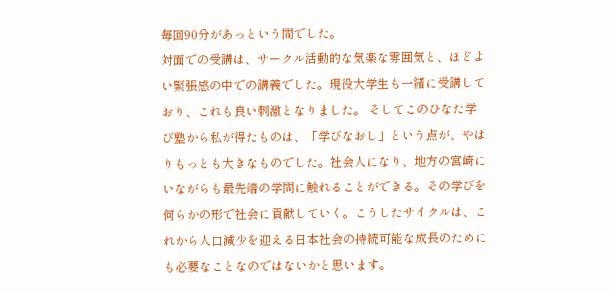毎回90分があっという間でした。
対面での受講は、サークル活動的な気楽な雰囲気と、ほどよい緊張感の中での講義でした。現役大学生も一緒に受講しており、これも良い刺激となりました。 そしてこのひなた学び塾から私が得たものは、「学びなおし」という点が、やはりもっとも大きなものでした。社会人になり、地方の宮崎にいながらも最先端の学問に触れることができる。その学びを何らかの形で社会に貢献していく。こうしたサイクルは、これから人口減少を迎える日本社会の持続可能な成長のためにも必要なことなのではないかと思います。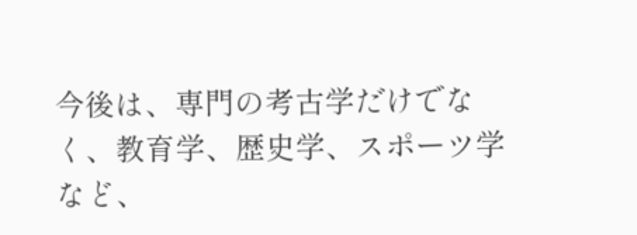今後は、専門の考古学だけでなく、教育学、歴史学、スポーツ学など、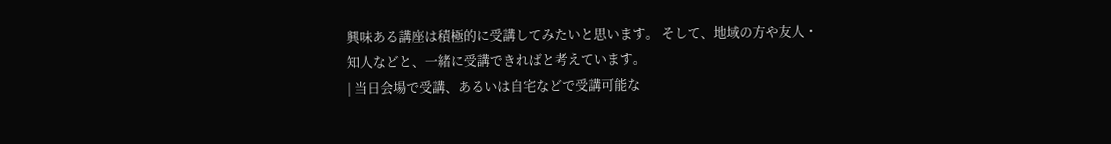興味ある講座は積極的に受講してみたいと思います。 そして、地域の方や友人・知人などと、一緒に受講できればと考えています。
| 当日会場で受講、あるいは自宅などで受講可能な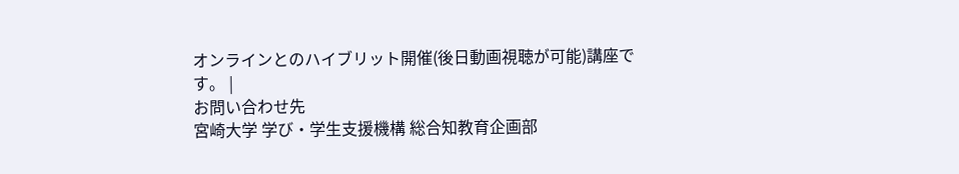オンラインとのハイブリット開催(後日動画視聴が可能)講座です。 |
お問い合わせ先
宮崎大学 学び・学生支援機構 総合知教育企画部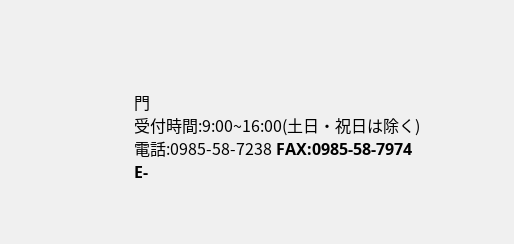門
受付時間:9:00~16:00(土日・祝日は除く)
電話:0985-58-7238 FAX:0985-58-7974
E-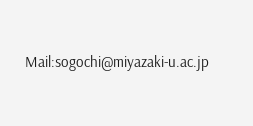Mail:sogochi@miyazaki-u.ac.jp